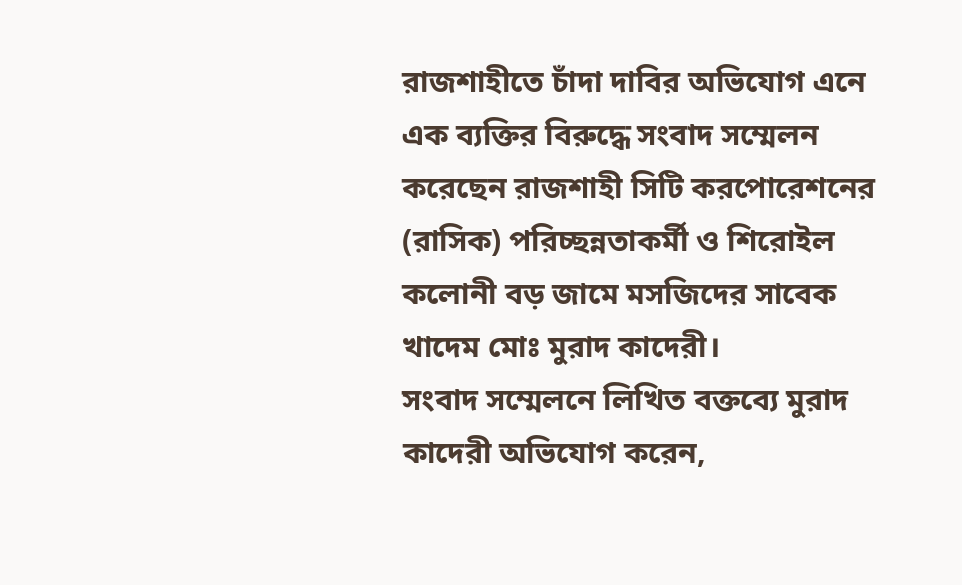রাজশাহীতে চাঁদা দাবির অভিযোগ এনে এক ব্যক্তির বিরুদ্ধে সংবাদ সম্মেলন করেছেন রাজশাহী সিটি করপোরেশনের (রাসিক) পরিচ্ছন্নতাকর্মী ও শিরোইল কলোনী বড় জামে মসজিদের সাবেক খাদেম মোঃ মুরাদ কাদেরী।
সংবাদ সম্মেলনে লিখিত বক্তব্যে মুরাদ কাদেরী অভিযোগ করেন,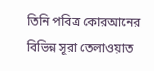তিনি পবিত্র কোরআনের বিভিন্ন সূরা তেলাওয়াত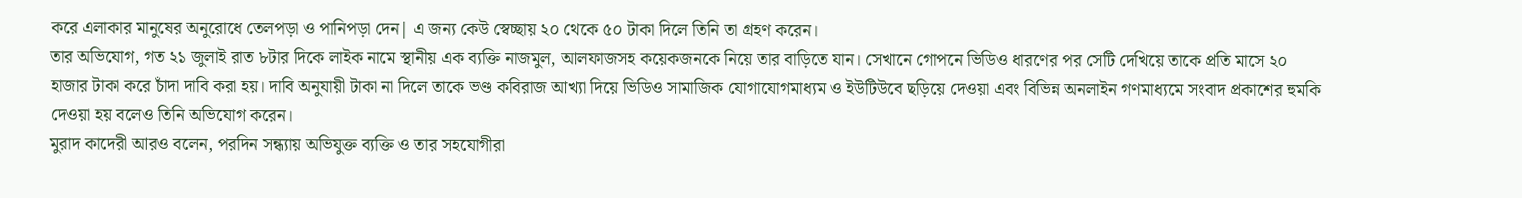করে এলাকার মানুষের অনুরোধে তেলপড়া ও পানিপড়া দেন| এ জন্য কেউ স্বেচ্ছায় ২০ থেকে ৫০ টাকা দিলে তিনি তা গ্রহণ করেন।
তার অভিযোগ, গত ২১ জুলাই রাত ৮টার দিকে লাইক নামে স্থানীয় এক ব্যক্তি নাজমুল, আলফাজসহ কয়েকজনকে নিয়ে তার বাড়িতে যান। সেখানে গোপনে ভিডিও ধারণের পর সেটি দেখিয়ে তাকে প্রতি মাসে ২০ হাজার টাকা করে চাঁদা দাবি করা হয়। দাবি অনুযায়ী টাকা না দিলে তাকে ভণ্ড কবিরাজ আখ্যা দিয়ে ভিডিও সামাজিক যোগাযোগমাধ্যম ও ইউটিউবে ছড়িয়ে দেওয়া এবং বিভিন্ন অনলাইন গণমাধ্যমে সংবাদ প্রকাশের হুমকি দেওয়া হয় বলেও তিনি অভিযোগ করেন।
মুরাদ কাদেরী আরও বলেন, পরদিন সন্ধ্যায় অভিযুক্ত ব্যক্তি ও তার সহযোগীরা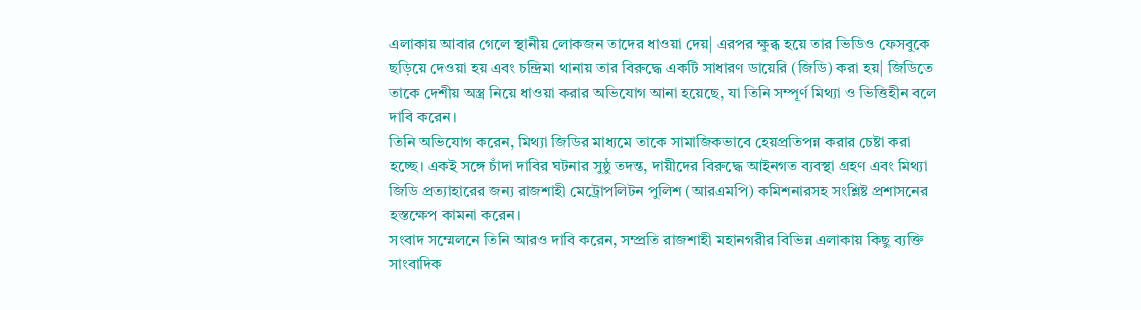এলাকায় আবার গেলে স্থানীয় লোকজন তাদের ধাওয়া দেয়| এরপর ক্ষুব্ধ হয়ে তার ভিডিও ফেসবুকে ছড়িয়ে দেওয়া হয় এবং চন্দ্রিমা থানায় তার বিরুদ্ধে একটি সাধারণ ডায়েরি (জিডি) করা হয়| জিডিতে তাকে দেশীয় অস্ত্র নিয়ে ধাওয়া করার অভিযোগ আনা হয়েছে, যা তিনি সম্পূর্ণ মিথ্যা ও ভিত্তিহীন বলে দাবি করেন।
তিনি অভিযোগ করেন, মিথ্যা জিডির মাধ্যমে তাকে সামাজিকভাবে হেয়প্রতিপন্ন করার চেষ্টা করা হচ্ছে। একই সঙ্গে চাঁদা দাবির ঘটনার সুষ্ঠু তদন্ত, দায়ীদের বিরুদ্ধে আইনগত ব্যবস্থা গ্রহণ এবং মিথ্যা জিডি প্রত্যাহারের জন্য রাজশাহী মেট্রোপলিটন পুলিশ (আরএমপি) কমিশনারসহ সংশ্লিষ্ট প্রশাসনের হস্তক্ষেপ কামনা করেন।
সংবাদ সম্মেলনে তিনি আরও দাবি করেন, সম্প্রতি রাজশাহী মহানগরীর বিভিন্ন এলাকায় কিছু ব্যক্তি সাংবাদিক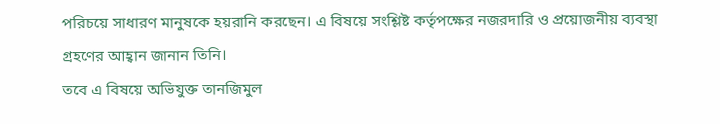পরিচয়ে সাধারণ মানুষকে হয়রানি করছেন। এ বিষয়ে সংশ্লিষ্ট কর্তৃপক্ষের নজরদারি ও প্রয়োজনীয় ব্যবস্থা গ্রহণের আহ্বান জানান তিনি।
তবে এ বিষয়ে অভিযুক্ত তানজিমুল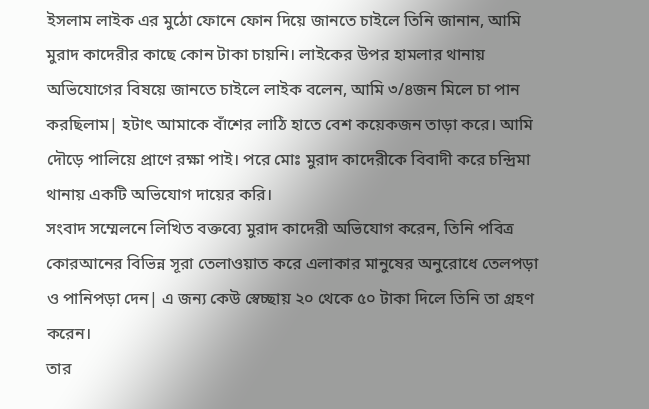ইসলাম লাইক এর মুঠো ফোনে ফোন দিয়ে জানতে চাইলে তিনি জানান, আমি মুরাদ কাদেরীর কাছে কোন টাকা চায়নি। লাইকের উপর হামলার থানায় অভিযোগের বিষয়ে জানতে চাইলে লাইক বলেন, আমি ৩/৪জন মিলে চা পান করছিলাম| হটাৎ আমাকে বাঁশের লাঠি হাতে বেশ কয়েকজন তাড়া করে। আমি দৌড়ে পালিয়ে প্রাণে রক্ষা পাই। পরে মোঃ মুরাদ কাদেরীকে বিবাদী করে চন্দ্রিমা থানায় একটি অভিযোগ দায়ের করি।
সংবাদ সম্মেলনে লিখিত বক্তব্যে মুরাদ কাদেরী অভিযোগ করেন, তিনি পবিত্র কোরআনের বিভিন্ন সূরা তেলাওয়াত করে এলাকার মানুষের অনুরোধে তেলপড়া ও পানিপড়া দেন| এ জন্য কেউ স্বেচ্ছায় ২০ থেকে ৫০ টাকা দিলে তিনি তা গ্রহণ করেন।
তার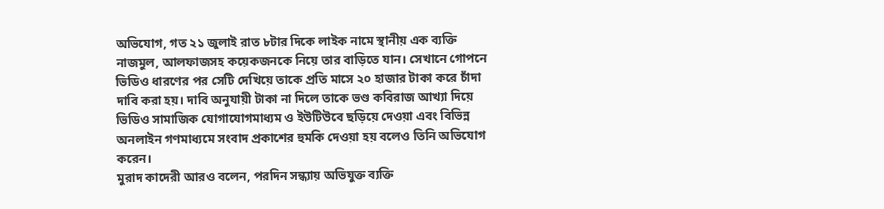অভিযোগ, গত ২১ জুলাই রাত ৮টার দিকে লাইক নামে স্থানীয় এক ব্যক্তি নাজমুল, আলফাজসহ কয়েকজনকে নিয়ে তার বাড়িতে যান। সেখানে গোপনে ভিডিও ধারণের পর সেটি দেখিয়ে তাকে প্রতি মাসে ২০ হাজার টাকা করে চাঁদা দাবি করা হয়। দাবি অনুযায়ী টাকা না দিলে তাকে ভণ্ড কবিরাজ আখ্যা দিয়ে ভিডিও সামাজিক যোগাযোগমাধ্যম ও ইউটিউবে ছড়িয়ে দেওয়া এবং বিভিন্ন অনলাইন গণমাধ্যমে সংবাদ প্রকাশের হুমকি দেওয়া হয় বলেও তিনি অভিযোগ করেন।
মুরাদ কাদেরী আরও বলেন, পরদিন সন্ধ্যায় অভিযুক্ত ব্যক্তি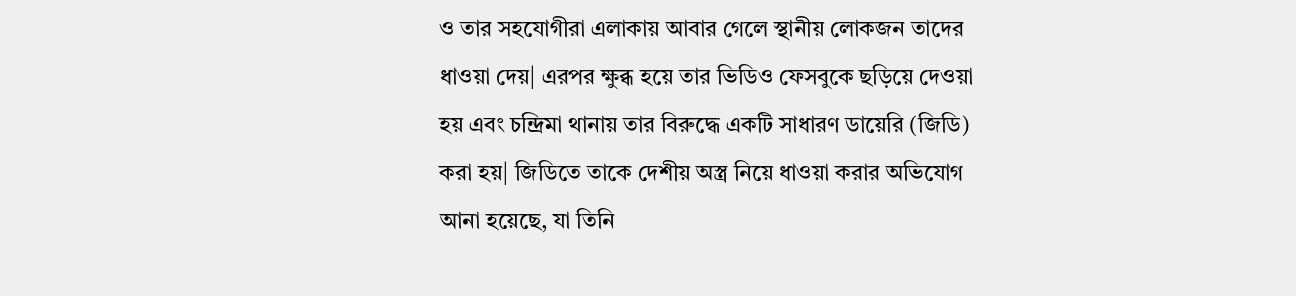ও তার সহযোগীরা এলাকায় আবার গেলে স্থানীয় লোকজন তাদের ধাওয়া দেয়| এরপর ক্ষুব্ধ হয়ে তার ভিডিও ফেসবুকে ছড়িয়ে দেওয়া হয় এবং চন্দ্রিমা থানায় তার বিরুদ্ধে একটি সাধারণ ডায়েরি (জিডি) করা হয়| জিডিতে তাকে দেশীয় অস্ত্র নিয়ে ধাওয়া করার অভিযোগ আনা হয়েছে, যা তিনি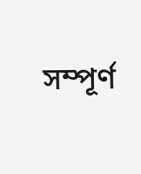সম্পূর্ণ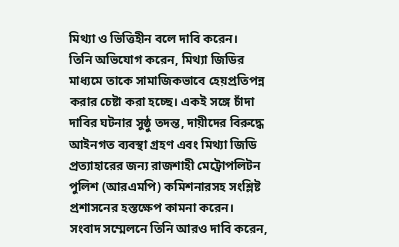মিথ্যা ও ভিত্তিহীন বলে দাবি করেন।
তিনি অভিযোগ করেন, মিথ্যা জিডির মাধ্যমে তাকে সামাজিকভাবে হেয়প্রতিপন্ন করার চেষ্টা করা হচ্ছে। একই সঙ্গে চাঁদা দাবির ঘটনার সুষ্ঠু তদন্ত, দায়ীদের বিরুদ্ধে আইনগত ব্যবস্থা গ্রহণ এবং মিথ্যা জিডি প্রত্যাহারের জন্য রাজশাহী মেট্রোপলিটন পুলিশ (আরএমপি) কমিশনারসহ সংশ্লিষ্ট প্রশাসনের হস্তক্ষেপ কামনা করেন।
সংবাদ সম্মেলনে তিনি আরও দাবি করেন,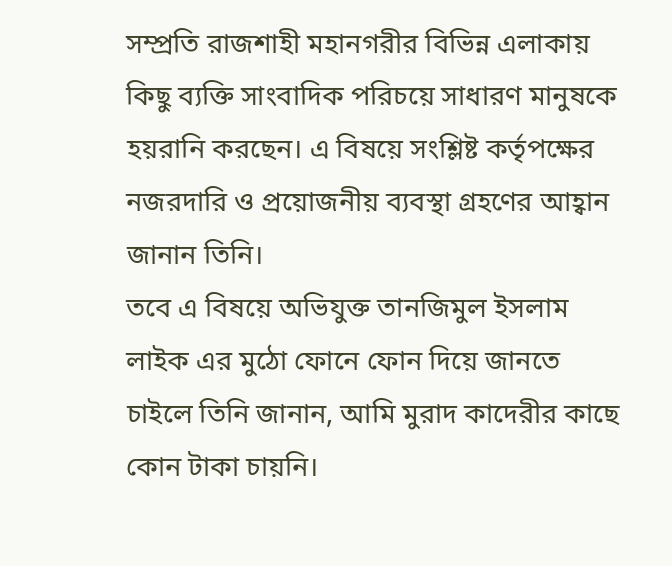সম্প্রতি রাজশাহী মহানগরীর বিভিন্ন এলাকায় কিছু ব্যক্তি সাংবাদিক পরিচয়ে সাধারণ মানুষকে হয়রানি করছেন। এ বিষয়ে সংশ্লিষ্ট কর্তৃপক্ষের নজরদারি ও প্রয়োজনীয় ব্যবস্থা গ্রহণের আহ্বান জানান তিনি।
তবে এ বিষয়ে অভিযুক্ত তানজিমুল ইসলাম লাইক এর মুঠো ফোনে ফোন দিয়ে জানতে চাইলে তিনি জানান, আমি মুরাদ কাদেরীর কাছে কোন টাকা চায়নি।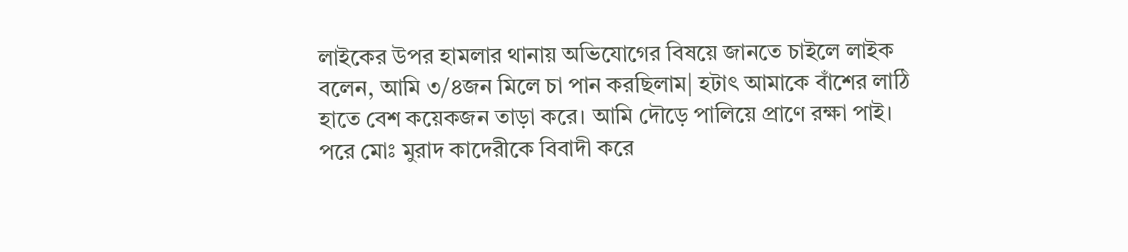লাইকের উপর হামলার থানায় অভিযোগের বিষয়ে জানতে চাইলে লাইক বলেন, আমি ৩/৪জন মিলে চা পান করছিলাম| হটাৎ আমাকে বাঁশের লাঠি হাতে বেশ কয়েকজন তাড়া করে। আমি দৌড়ে পালিয়ে প্রাণে রক্ষা পাই। পরে মোঃ মুরাদ কাদেরীকে বিবাদী করে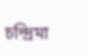চন্দ্রিমা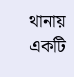থানায় একটি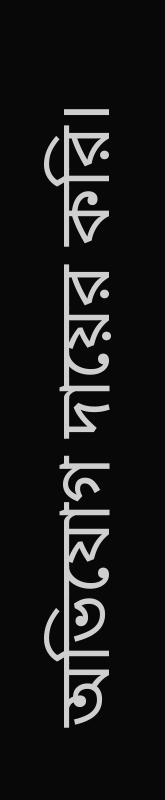অভিযোগ দায়ের করি।